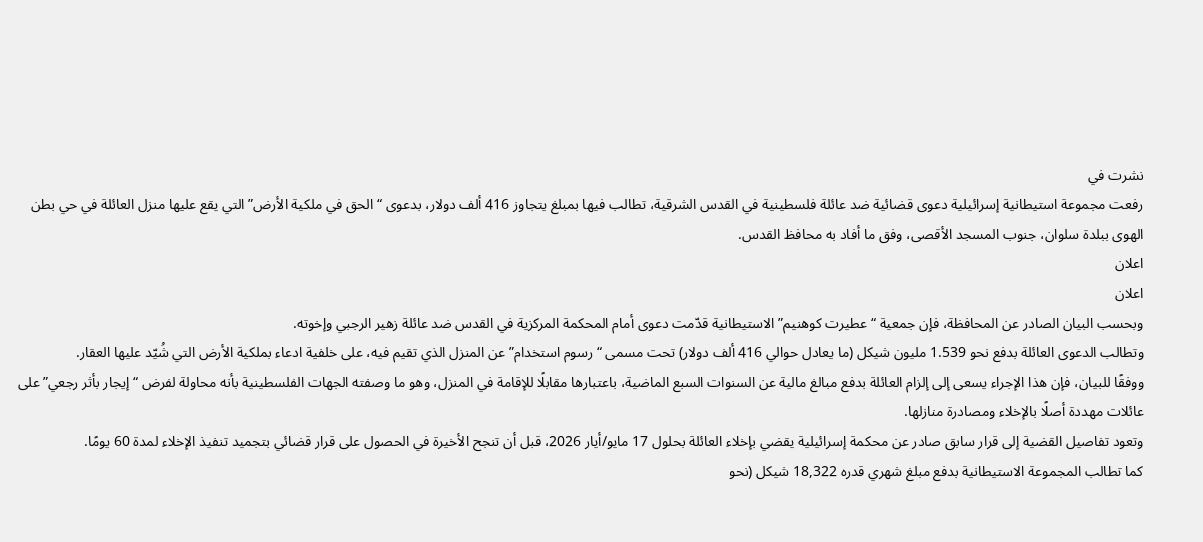نشرت في
رفعت مجموعة استيطانية إسرائيلية دعوى قضائية ضد عائلة فلسطينية في القدس الشرقية، تطالب فيها بمبلغ يتجاوز 416 ألف دولار، بدعوى “الحق في ملكية الأرض” التي يقع عليها منزل العائلة في حي بطن الهوى ببلدة سلوان، جنوب المسجد الأقصى، وفق ما أفاد به محافظ القدس.
اعلان
اعلان
وبحسب البيان الصادر عن المحافظة، فإن جمعية “عطيرت كوهنيم” الاستيطانية قدّمت دعوى أمام المحكمة المركزية في القدس ضد عائلة زهير الرجبي وإخوته.
وتطالب الدعوى العائلة بدفع نحو 1.539 مليون شيكل (ما يعادل حوالي 416 ألف دولار) تحت مسمى “رسوم استخدام” عن المنزل الذي تقيم فيه، على خلفية ادعاء بملكية الأرض التي شُيّد عليها العقار.
ووفقًا للبيان، فإن هذا الإجراء يسعى إلى إلزام العائلة بدفع مبالغ مالية عن السنوات السبع الماضية، باعتبارها مقابلًا للإقامة في المنزل، وهو ما وصفته الجهات الفلسطينية بأنه محاولة لفرض “إيجار بأثر رجعي” على عائلات مهددة أصلًا بالإخلاء ومصادرة منازلها.
وتعود تفاصيل القضية إلى قرار سابق صادر عن محكمة إسرائيلية يقضي بإخلاء العائلة بحلول 17 مايو/أيار 2026، قبل أن تنجح الأخيرة في الحصول على قرار قضائي بتجميد تنفيذ الإخلاء لمدة 60 يومًا.
كما تطالب المجموعة الاستيطانية بدفع مبلغ شهري قدره 18,322 شيكل (نحو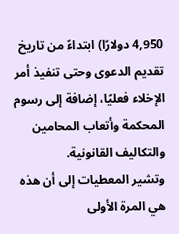4,950 دولارًا) ابتداءً من تاريخ تقديم الدعوى وحتى تنفيذ أمر الإخلاء فعليًا، إضافة إلى رسوم المحكمة وأتعاب المحامين والتكاليف القانونية.
وتشير المعطيات إلى أن هذه هي المرة الأولى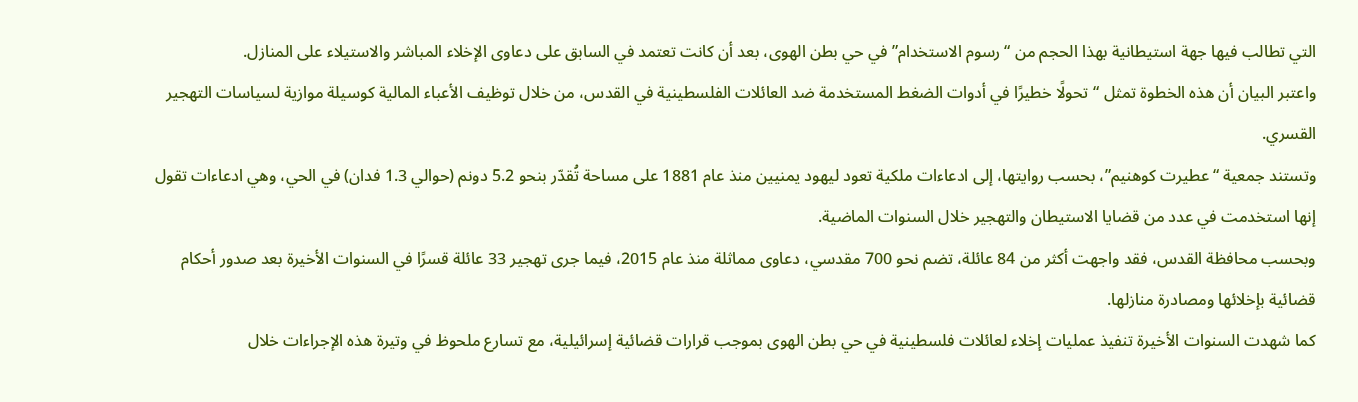التي تطالب فيها جهة استيطانية بهذا الحجم من “رسوم الاستخدام” في حي بطن الهوى، بعد أن كانت تعتمد في السابق على دعاوى الإخلاء المباشر والاستيلاء على المنازل.
واعتبر البيان أن هذه الخطوة تمثل “تحولًا خطيرًا في أدوات الضغط المستخدمة ضد العائلات الفلسطينية في القدس، من خلال توظيف الأعباء المالية كوسيلة موازية لسياسات التهجير القسري.
وتستند جمعية “عطيرت كوهنيم”، بحسب روايتها، إلى ادعاءات ملكية تعود ليهود يمنيين منذ عام 1881 على مساحة تُقدّر بنحو 5.2 دونم (حوالي 1.3 فدان) في الحي، وهي ادعاءات تقول إنها استخدمت في عدد من قضايا الاستيطان والتهجير خلال السنوات الماضية.
وبحسب محافظة القدس، فقد واجهت أكثر من 84 عائلة، تضم نحو 700 مقدسي، دعاوى مماثلة منذ عام 2015، فيما جرى تهجير 33 عائلة قسرًا في السنوات الأخيرة بعد صدور أحكام قضائية بإخلائها ومصادرة منازلها.
كما شهدت السنوات الأخيرة تنفيذ عمليات إخلاء لعائلات فلسطينية في حي بطن الهوى بموجب قرارات قضائية إسرائيلية، مع تسارع ملحوظ في وتيرة هذه الإجراءات خلال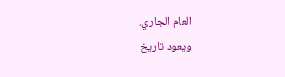العام الجاري.
ويعود تاريخ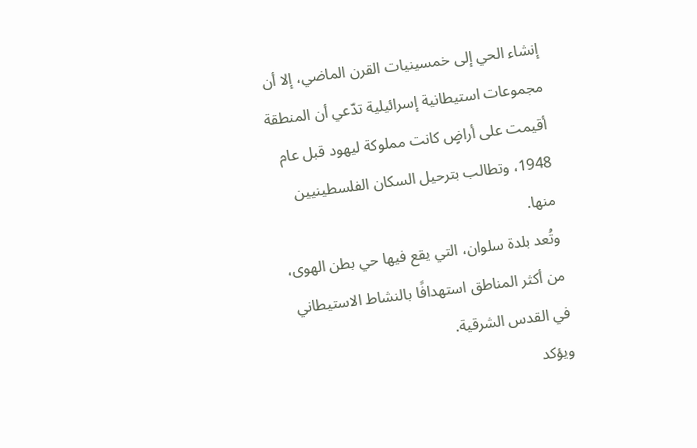إنشاء الحي إلى خمسينيات القرن الماضي، إلا أن مجموعات استيطانية إسرائيلية تدّعي أن المنطقة أقيمت على أراضٍ كانت مملوكة ليهود قبل عام 1948، وتطالب بترحيل السكان الفلسطينيين منها.
وتُعد بلدة سلوان، التي يقع فيها حي بطن الهوى، من أكثر المناطق استهدافًا بالنشاط الاستيطاني في القدس الشرقية.
ويؤكد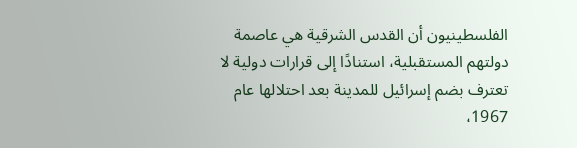الفلسطينيون أن القدس الشرقية هي عاصمة دولتهم المستقبلية، استنادًا إلى قرارات دولية لا تعترف بضم إسرائيل للمدينة بعد احتلالها عام 1967،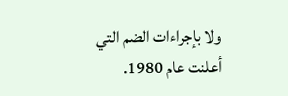ولا بإجراءات الضم التي أعلنت عام 1980.